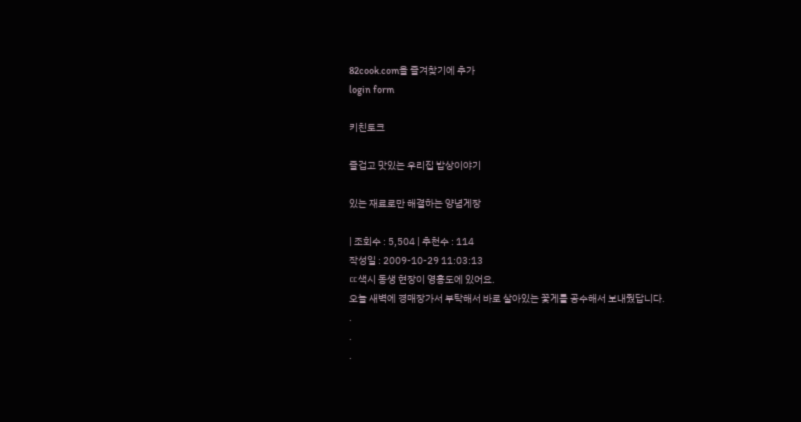82cook.com을 즐겨찾기에 추가
login form

키친토크

즐겁고 맛있는 우리집 밥상이야기

있는 재료로만 해결하는 양념게장

| 조회수 : 5,504 | 추천수 : 114
작성일 : 2009-10-29 11:03:13
ㄸ색시 동생 현장이 영흥도에 있어요.
오늘 새벽에 경매장가서 부탁해서 바로 살아있는 꽃게를 공수해서 보내줬답니다.
.
.
.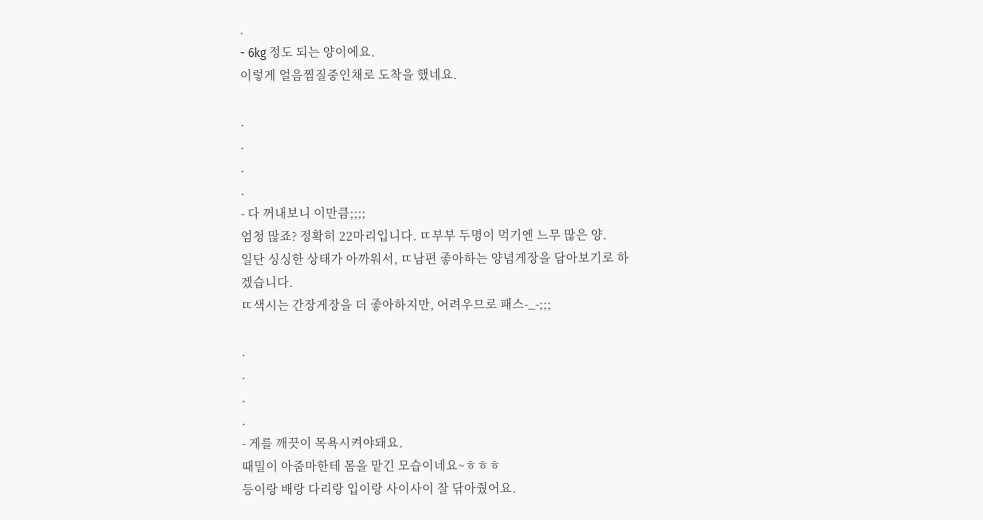.
- 6kg 정도 되는 양이에요.
이렇게 얼음찜질중인채로 도착을 했네요.

.
.
.
.
- 다 꺼내보니 이만큼;;;;
엄청 많죠? 정확히 22마리입니다. ㄸ부부 두명이 먹기엔 느무 많은 양.
일단 싱싱한 상태가 아까워서, ㄸ남편 좋아하는 양념게장을 담아보기로 하겠습니다.
ㄸ색시는 간장게장을 더 좋아하지만, 어려우므로 패스-_-;;;

.
.
.
.
- 게를 깨끗이 목욕시켜야돼요.
때밀이 아줌마한테 몸을 맡긴 모습이네요~ㅎㅎㅎ
등이랑 배랑 다리랑 입이랑 사이사이 잘 닦아줬어요.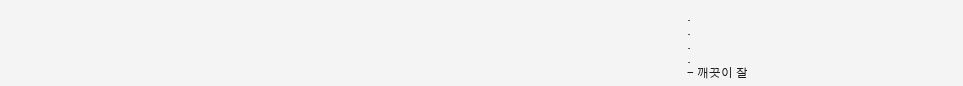.
.
.
.
- 깨끗이 잘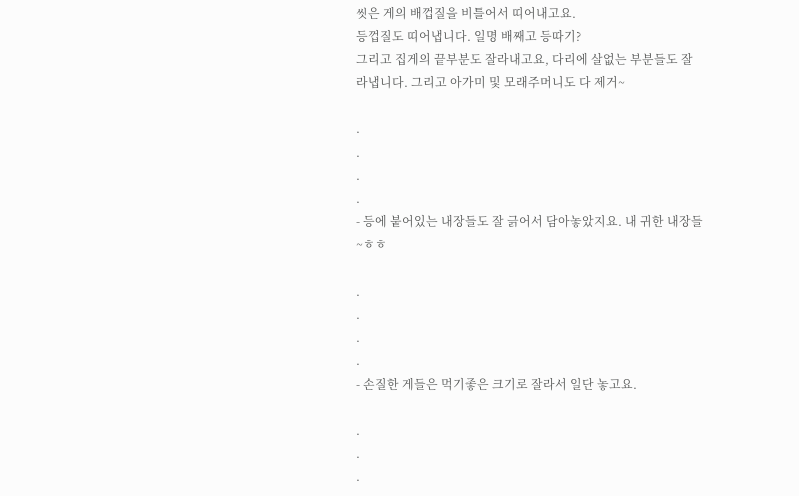씻은 게의 배껍질을 비틀어서 띠어내고요.
등껍질도 띠어냅니다. 일명 배째고 등따기?
그리고 집게의 끝부분도 잘라내고요, 다리에 살없는 부분들도 잘라냅니다. 그리고 아가미 및 모래주머니도 다 제거~

.
.
.
.
- 등에 붙어있는 내장들도 잘 긁어서 담아놓았지요. 내 귀한 내장들~ㅎㅎ

.
.
.
.
- 손질한 게들은 먹기좋은 크기로 잘라서 일단 놓고요.

.
.
.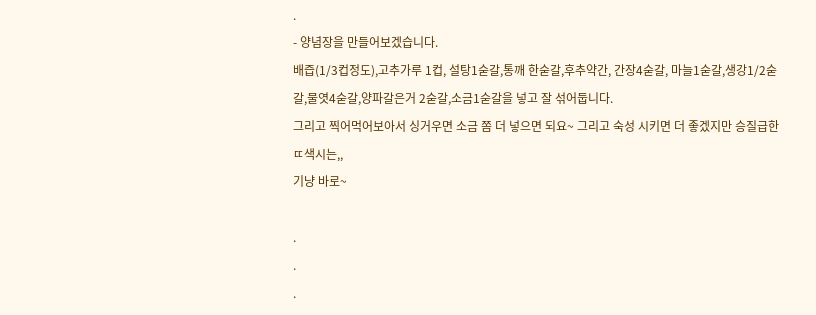.
- 양념장을 만들어보겠습니다.
배즙(1/3컵정도),고추가루 1컵, 설탕1숟갈,통깨 한숟갈,후추약간, 간장4숟갈, 마늘1숟갈,생강1/2숟갈,물엿4숟갈,양파갈은거 2숟갈,소금1숟갈을 넣고 잘 섞어둡니다.
그리고 찍어먹어보아서 싱거우면 소금 쫌 더 넣으면 되요~ 그리고 숙성 시키면 더 좋겠지만 승질급한 ㄸ색시는,,
기냥 바로~

.
.
.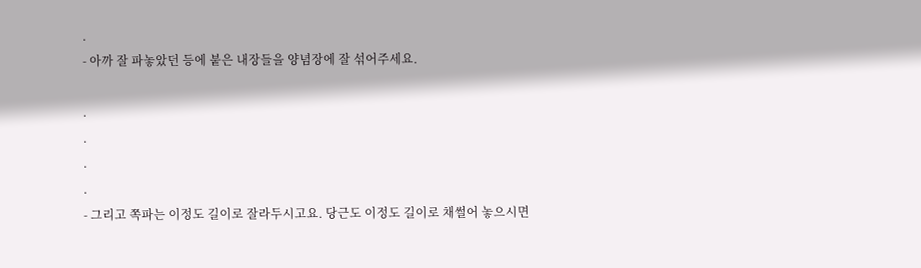.
- 아까 잘 파놓았던 등에 붙은 내장들을 양념장에 잘 섞어주세요.

.
.
.
.
- 그리고 쪽파는 이정도 길이로 잘라두시고요. 당근도 이정도 길이로 채썰어 놓으시면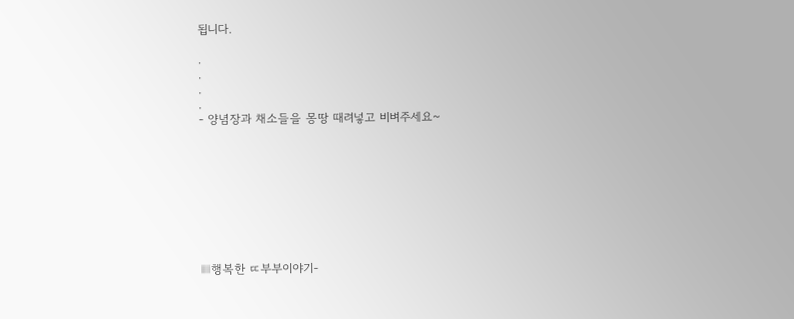됩니다.

.
.
.
.
- 양념장과 채소들을 몽땅 때려넣고 비벼주세요~









▒행복한 ㄸ부부이야기-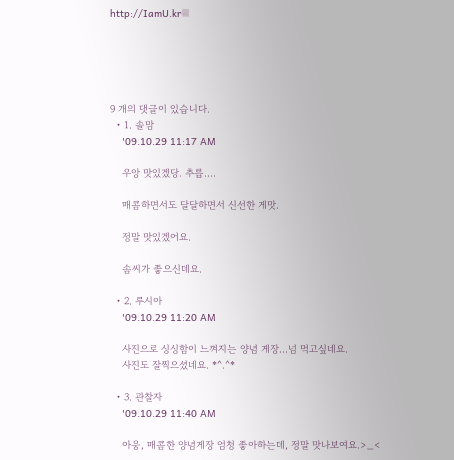http://IamU.kr▒





9 개의 댓글이 있습니다.
  • 1. 솔맘
    '09.10.29 11:17 AM

    우앙 맛있겠당. 추릅....

    매콤하면서도 달달하면서 신선한 게맛.

    정말 맛있겠어요.

    솜씨가 좋으신데요.

  • 2. 루시아
    '09.10.29 11:20 AM

    사진으로 싱싱함이 느껴지는 양념 게장...넘 먹고싶네요.
    사진도 잘찍으셨네요. *^.^*

  • 3. 관찰자
    '09.10.29 11:40 AM

    아웅, 매콤한 양념게장 엄청 좋아하는데, 정말 맛나보여요.>_<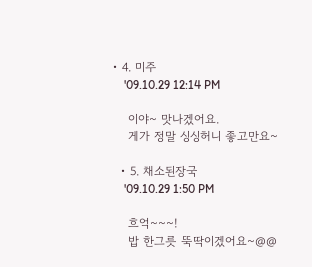• 4. 미주
    '09.10.29 12:14 PM

    이야~ 맛나겠어요.
    게가 정말 싱싱허니 좋고만요~

  • 5. 채소된장국
    '09.10.29 1:50 PM

    흐억~~~!
    밥 한그릇 뚝딱이겠어요~@@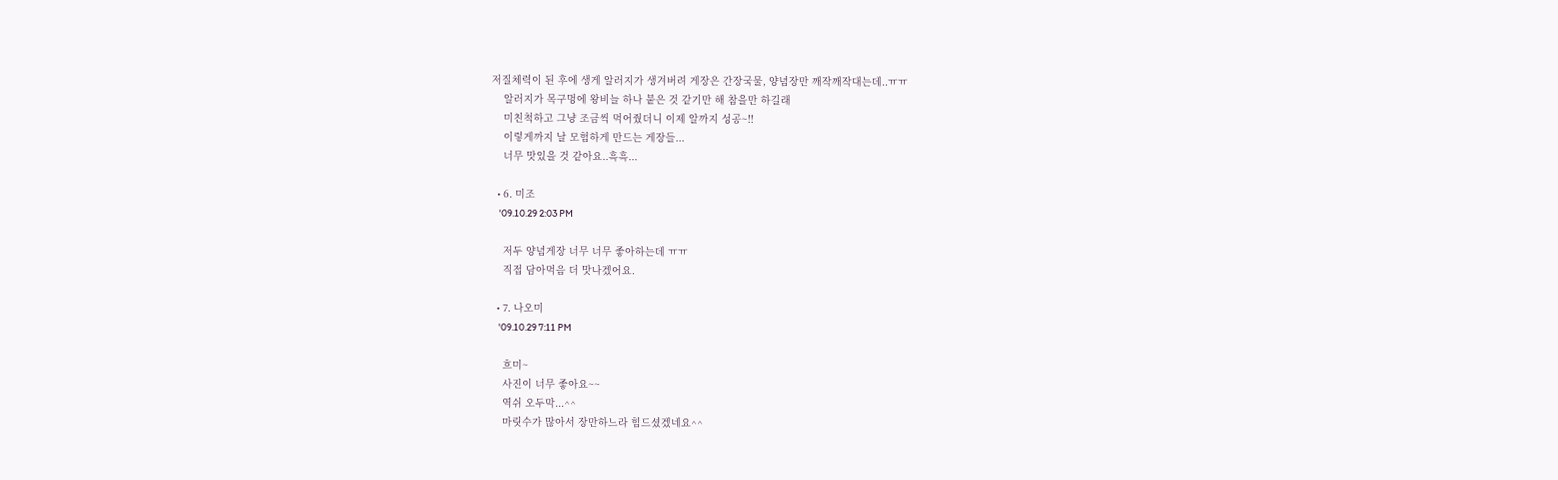저질체력이 된 후에 생게 알러지가 생겨버려 게장은 간장국물, 양념장만 깨작깨작대는데..ㅠㅠ
    알러지가 목구멍에 왕비늘 하나 붙은 것 같기만 해 참을만 하길래
    미친척하고 그냥 조금씩 먹어줬더니 이제 알까지 성공~!!
    이렇게까지 날 모험하게 만드는 게장들...
    너무 맛있을 것 같아요..흑흑...

  • 6. 미조
    '09.10.29 2:03 PM

    저두 양념게장 너무 너무 좋아하는데 ㅠㅠ
    직접 담아먹음 더 맛나겠어요.

  • 7. 나오미
    '09.10.29 7:11 PM

    흐미~
    사진이 너무 좋아요~~
    역쉬 오두막...^^
    마릿수가 많아서 장만하느라 힘드셨겠네요^^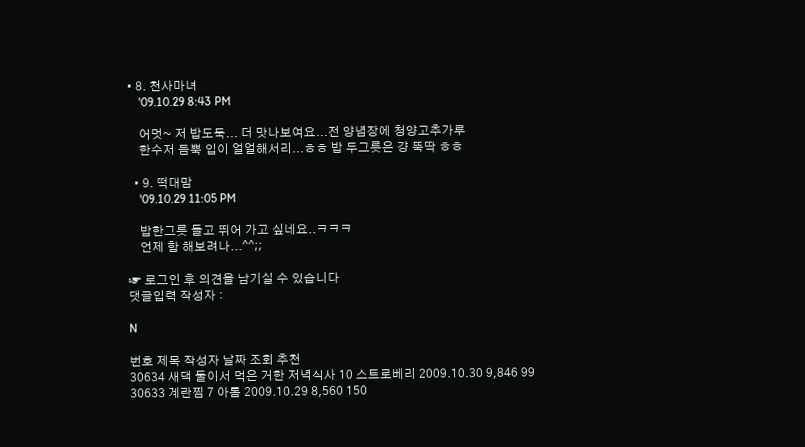• 8. 천사마녀
    '09.10.29 8:43 PM

    어멋~ 저 밥도둑... 더 맛나보여요...전 양념장에 청양고추가루
    한수저 듬뿍 입이 얼얼해서리...ㅎㅎ 밥 두그릇은 걍 뚝딱 ㅎㅎ

  • 9. 떡대맘
    '09.10.29 11:05 PM

    밥한그릇 들고 뛰어 가고 싶네요..ㅋㅋㅋ
    언제 함 해보려나...^^;;

☞ 로그인 후 의견을 남기실 수 있습니다
댓글입력 작성자 :

N

번호 제목 작성자 날짜 조회 추천
30634 새댁 둘이서 먹은 거한 저녁식사 10 스트로베리 2009.10.30 9,846 99
30633 계란찜 7 아톰 2009.10.29 8,560 150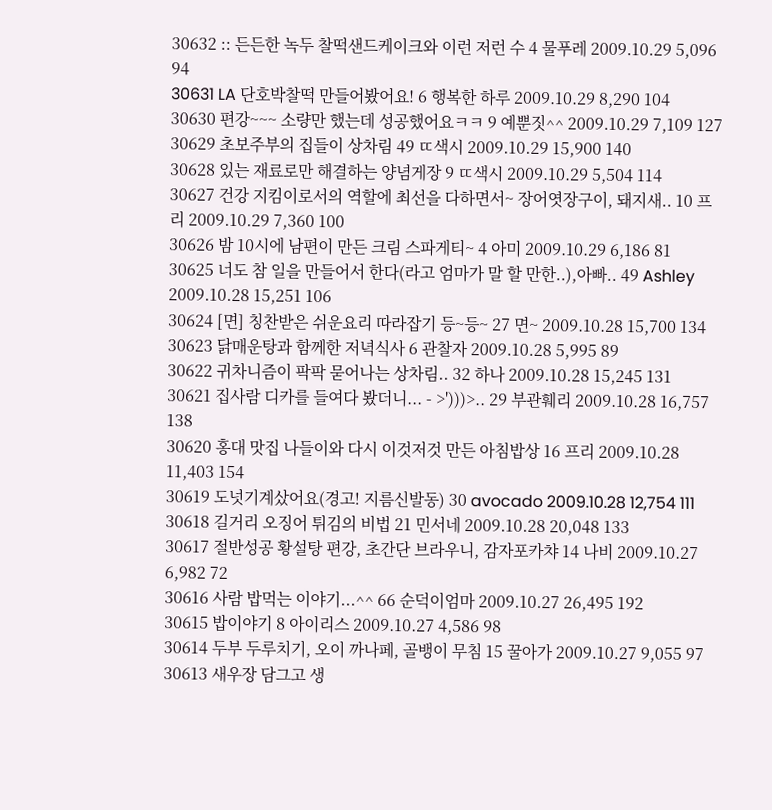30632 :: 든든한 녹두 찰떡샌드케이크와 이런 저런 수 4 물푸레 2009.10.29 5,096 94
30631 LA 단호박찰떡 만들어봤어요! 6 행복한 하루 2009.10.29 8,290 104
30630 편강~~~ 소량만 했는데 성공했어요ㅋㅋ 9 예뿐짓^^ 2009.10.29 7,109 127
30629 초보주부의 집들이 상차림 49 ㄸ색시 2009.10.29 15,900 140
30628 있는 재료로만 해결하는 양념게장 9 ㄸ색시 2009.10.29 5,504 114
30627 건강 지킴이로서의 역할에 최선을 다하면서~ 장어엿장구이, 돼지새.. 10 프리 2009.10.29 7,360 100
30626 밤 10시에 남편이 만든 크림 스파게티~ 4 아미 2009.10.29 6,186 81
30625 너도 참 일을 만들어서 한다(라고 엄마가 말 할 만한..),아빠.. 49 Ashley 2009.10.28 15,251 106
30624 [면] 칭찬받은 쉬운요리 따라잡기 등~등~ 27 면~ 2009.10.28 15,700 134
30623 닭매운탕과 함께한 저녁식사 6 관찰자 2009.10.28 5,995 89
30622 귀차니즘이 팍팍 묻어나는 상차림.. 32 하나 2009.10.28 15,245 131
30621 집사람 디카를 들여다 봤더니... - >')))>.. 29 부관훼리 2009.10.28 16,757 138
30620 홍대 맛집 나들이와 다시 이것저것 만든 아침밥상 16 프리 2009.10.28 11,403 154
30619 도넛기계샀어요(경고! 지름신발동) 30 avocado 2009.10.28 12,754 111
30618 길거리 오징어 튀김의 비법 21 민서네 2009.10.28 20,048 133
30617 절반성공 황설탕 편강, 초간단 브라우니, 감자포카챠 14 나비 2009.10.27 6,982 72
30616 사람 밥먹는 이야기...^^ 66 순덕이엄마 2009.10.27 26,495 192
30615 밥이야기 8 아이리스 2009.10.27 4,586 98
30614 두부 두루치기, 오이 까나페, 골뱅이 무침 15 꿀아가 2009.10.27 9,055 97
30613 새우장 담그고 생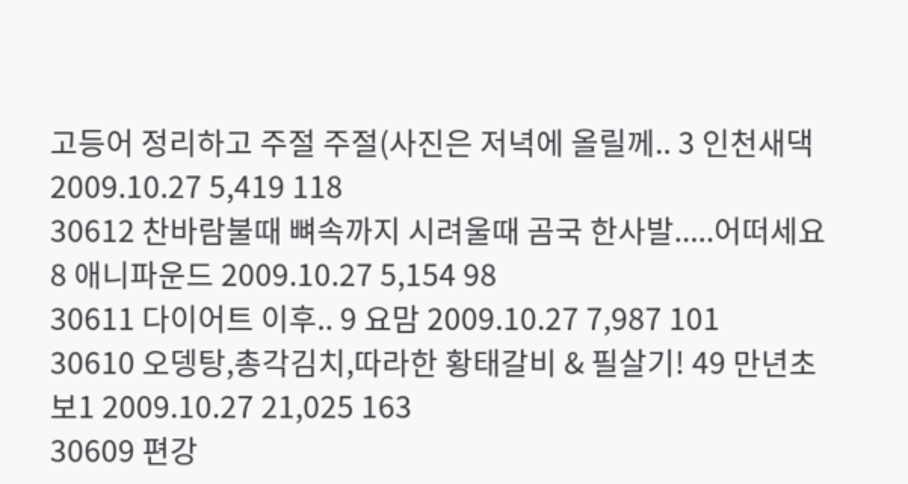고등어 정리하고 주절 주절(사진은 저녁에 올릴께.. 3 인천새댁 2009.10.27 5,419 118
30612 찬바람불때 뼈속까지 시려울때 곰국 한사발.....어떠세요 8 애니파운드 2009.10.27 5,154 98
30611 다이어트 이후.. 9 요맘 2009.10.27 7,987 101
30610 오뎅탕,총각김치,따라한 황태갈비 & 필살기! 49 만년초보1 2009.10.27 21,025 163
30609 편강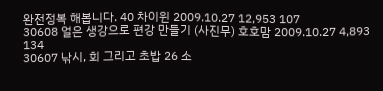완전정복 해봅니다. 40 차이윈 2009.10.27 12,953 107
30608 얼은 생강으로 편강 만들기 (사진무) 호호맘 2009.10.27 4,893 134
30607 낚시, 회 그리고 초밥 26 소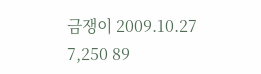금쟁이 2009.10.27 7,250 89